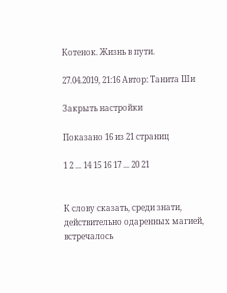Котенок. Жизнь в пути.

27.04.2019, 21:16 Автор: Танита Ши

Закрыть настройки

Показано 16 из 21 страниц

1 2 ... 14 15 16 17 ... 20 21


К слову сказать, среди знати, действительно одаренных магией, встречалось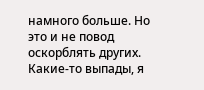намного больше. Но это и не повод оскорблять других. Какие-то выпады, я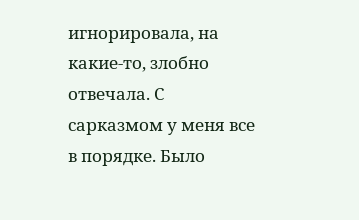игнорировала, на какие-то, злобно отвечала. С сарказмом у меня все в порядке. Было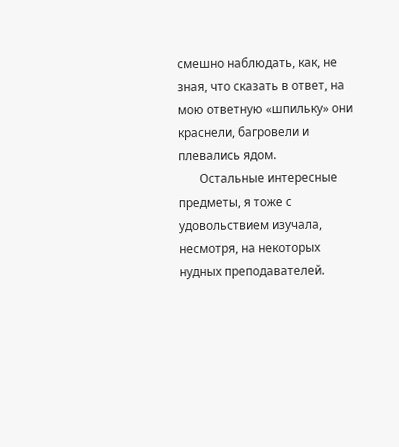смешно наблюдать, как, не зная, что сказать в ответ, на мою ответную «шпильку» они краснели, багровели и плевались ядом.
       Остальные интересные предметы, я тоже с удовольствием изучала, несмотря, на некоторых нудных преподавателей.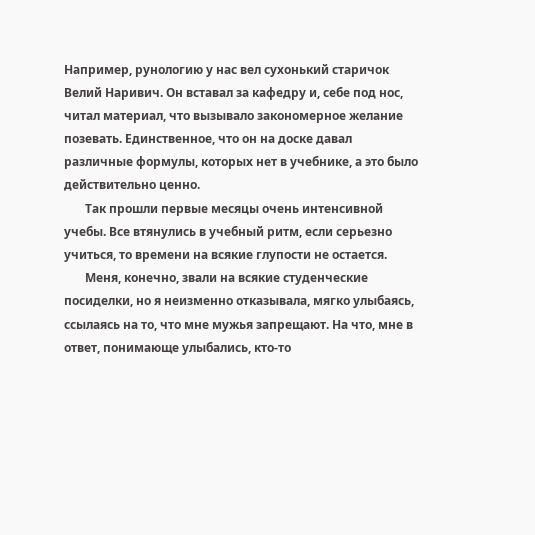Например, рунологию у нас вел сухонький старичок Велий Наривич. Он вставал за кафедру и, себе под нос, читал материал, что вызывало закономерное желание позевать. Единственное, что он на доске давал различные формулы, которых нет в учебнике, а это было действительно ценно.
       Так прошли первые месяцы очень интенсивной учебы. Все втянулись в учебный ритм, если серьезно учиться, то времени на всякие глупости не остается.
       Меня, конечно, звали на всякие студенческие посиделки, но я неизменно отказывала, мягко улыбаясь, ссылаясь на то, что мне мужья запрещают. На что, мне в ответ, понимающе улыбались, кто-то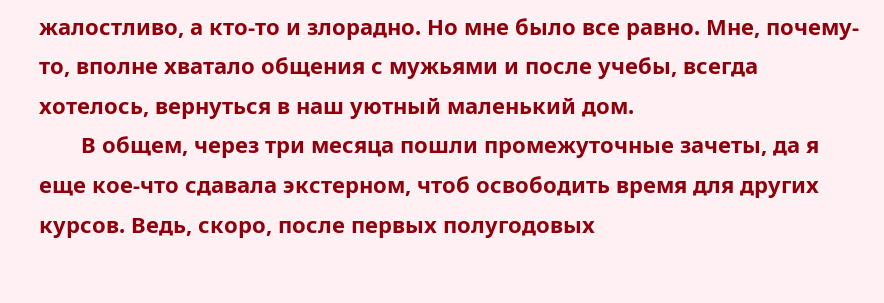жалостливо, а кто-то и злорадно. Но мне было все равно. Мне, почему-то, вполне хватало общения с мужьями и после учебы, всегда хотелось, вернуться в наш уютный маленький дом.
       В общем, через три месяца пошли промежуточные зачеты, да я еще кое-что сдавала экстерном, чтоб освободить время для других курсов. Ведь, скоро, после первых полугодовых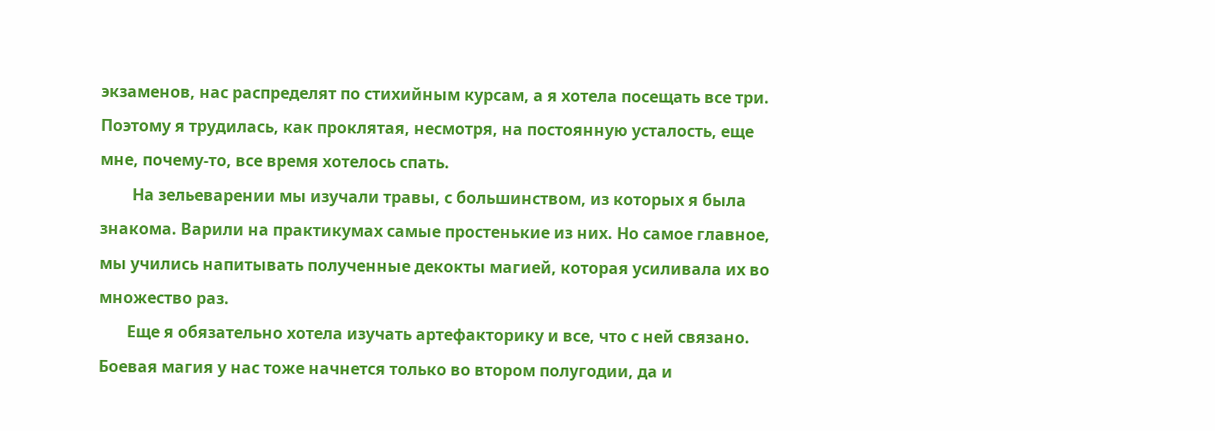экзаменов, нас распределят по стихийным курсам, а я хотела посещать все три. Поэтому я трудилась, как проклятая, несмотря, на постоянную усталость, еще мне, почему-то, все время хотелось спать.
        На зельеварении мы изучали травы, с большинством, из которых я была знакома. Варили на практикумах самые простенькие из них. Но самое главное, мы учились напитывать полученные декокты магией, которая усиливала их во множество раз.
       Еще я обязательно хотела изучать артефакторику и все, что с ней связано. Боевая магия у нас тоже начнется только во втором полугодии, да и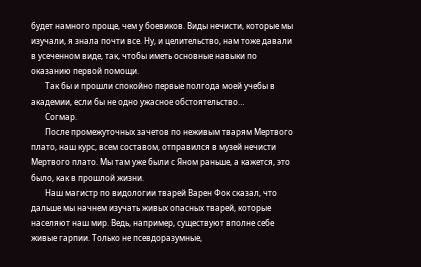будет намного проще, чем у боевиков. Виды нечисти, которые мы изучали, я знала почти все. Ну, и целительство, нам тоже давали в усеченном виде, так, чтобы иметь основные навыки по оказанию первой помощи.
       Так бы и прошли спокойно первые полгода моей учебы в академии, если бы не одно ужасное обстоятельство…
       Согмар.
       После промежуточных зачетов по неживым тварям Мертвого плато, наш курс, всем составом, отправился в музей нечисти Мертвого плато. Мы там уже были с Яном раньше, а кажется, это было, как в прошлой жизни.
       Наш магистр по видологии тварей Варен Фок сказал, что дальше мы начнем изучать живых опасных тварей, которые населяют наш мир. Ведь, например, существуют вполне себе живые гарпии. Только не псевдоразумные,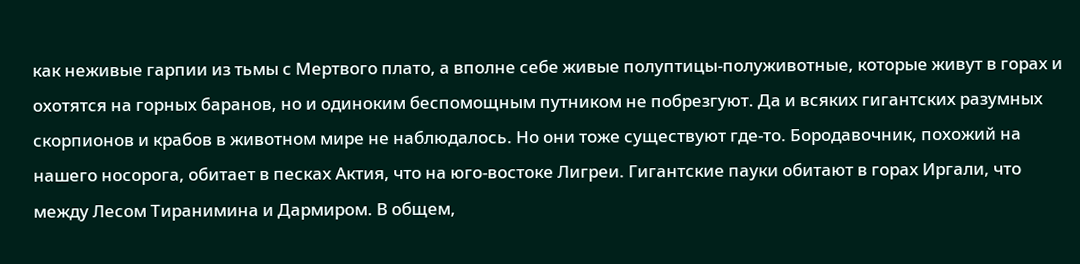как неживые гарпии из тьмы с Мертвого плато, а вполне себе живые полуптицы-полуживотные, которые живут в горах и охотятся на горных баранов, но и одиноким беспомощным путником не побрезгуют. Да и всяких гигантских разумных скорпионов и крабов в животном мире не наблюдалось. Но они тоже существуют где-то. Бородавочник, похожий на нашего носорога, обитает в песках Актия, что на юго-востоке Лигреи. Гигантские пауки обитают в горах Иргали, что между Лесом Тиранимина и Дармиром. В общем,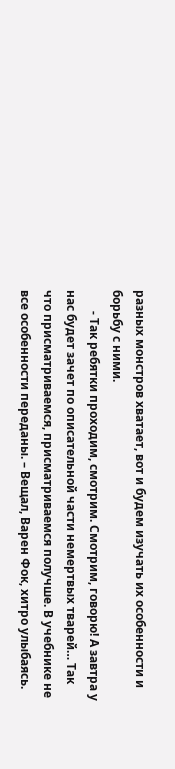разных монстров хватает, вот и будем изучать их особенности и борьбу с ними.
       - Так ребятки проходим, смотрим. Смотрим, говорю! А завтра у нас будет зачет по описательной части немертвых тварей… Так что присматриваемся, присматриваемся получше. В учебнике не все особенности переданы. – Вещал, Варен Фок, хитро улыбаясь.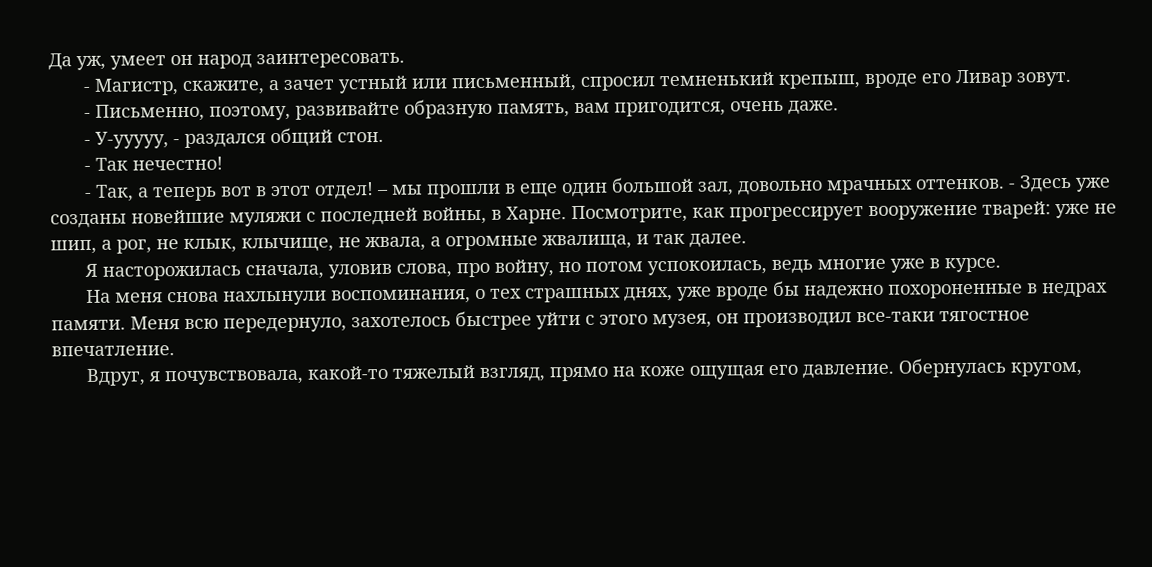Да уж, умеет он народ заинтересовать.
       - Магистр, скажите, а зачет устный или письменный, спросил темненький крепыш, вроде его Ливар зовут.
       - Письменно, поэтому, развивайте образную память, вам пригодится, очень даже.
       - У-ууууу, - раздался общий стон.
       - Так нечестно!
       - Так, а теперь вот в этот отдел! – мы прошли в еще один большой зал, довольно мрачных оттенков. - Здесь уже созданы новейшие муляжи с последней войны, в Харне. Посмотрите, как прогрессирует вооружение тварей: уже не шип, а рог, не клык, клычище, не жвала, а огромные жвалища, и так далее.
       Я насторожилась сначала, уловив слова, про войну, но потом успокоилась, ведь многие уже в курсе.
       На меня снова нахлынули воспоминания, о тех страшных днях, уже вроде бы надежно похороненные в недрах памяти. Меня всю передернуло, захотелось быстрее уйти с этого музея, он производил все-таки тягостное впечатление.
       Вдруг, я почувствовала, какой-то тяжелый взгляд, прямо на коже ощущая его давление. Обернулась кругом,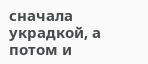сначала украдкой, а потом и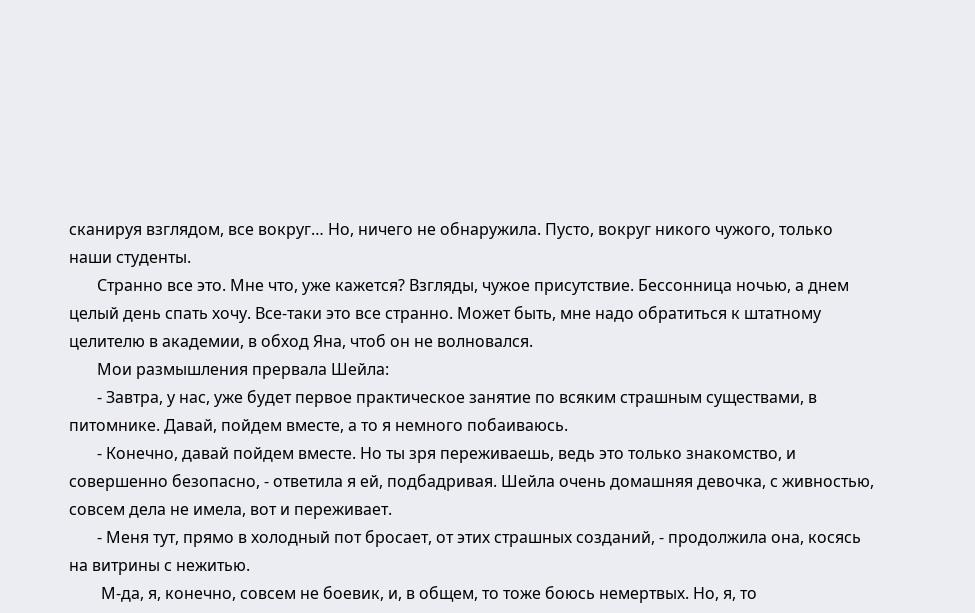сканируя взглядом, все вокруг… Но, ничего не обнаружила. Пусто, вокруг никого чужого, только наши студенты.
       Странно все это. Мне что, уже кажется? Взгляды, чужое присутствие. Бессонница ночью, а днем целый день спать хочу. Все-таки это все странно. Может быть, мне надо обратиться к штатному целителю в академии, в обход Яна, чтоб он не волновался.
       Мои размышления прервала Шейла:
       - Завтра, у нас, уже будет первое практическое занятие по всяким страшным существами, в питомнике. Давай, пойдем вместе, а то я немного побаиваюсь.
       - Конечно, давай пойдем вместе. Но ты зря переживаешь, ведь это только знакомство, и совершенно безопасно, - ответила я ей, подбадривая. Шейла очень домашняя девочка, с живностью, совсем дела не имела, вот и переживает.
       - Меня тут, прямо в холодный пот бросает, от этих страшных созданий, - продолжила она, косясь на витрины с нежитью.
        М-да, я, конечно, совсем не боевик, и, в общем, то тоже боюсь немертвых. Но, я, то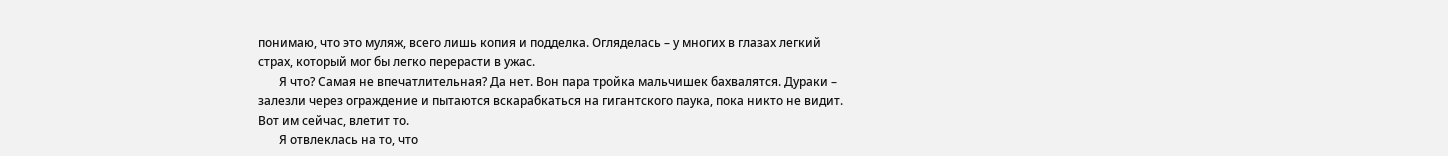понимаю, что это муляж, всего лишь копия и подделка. Огляделась – у многих в глазах легкий страх, который мог бы легко перерасти в ужас.
       Я что? Самая не впечатлительная? Да нет. Вон пара тройка мальчишек бахвалятся. Дураки – залезли через ограждение и пытаются вскарабкаться на гигантского паука, пока никто не видит. Вот им сейчас, влетит то.
       Я отвлеклась на то, что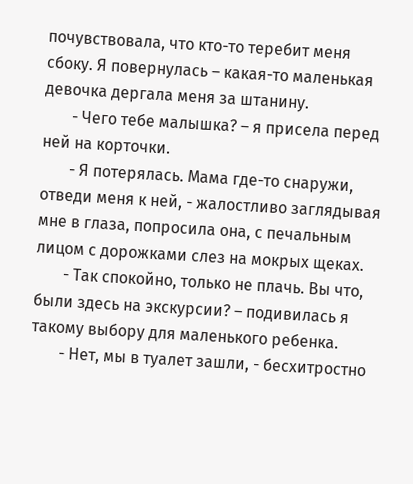почувствовала, что кто-то теребит меня сбоку. Я повернулась – какая-то маленькая девочка дергала меня за штанину.
       - Чего тебе малышка? – я присела перед ней на корточки.
       - Я потерялась. Мама где-то снаружи, отведи меня к ней, - жалостливо заглядывая мне в глаза, попросила она, с печальным лицом с дорожками слез на мокрых щеках.
       - Так спокойно, только не плачь. Вы что, были здесь на экскурсии? – подивилась я такому выбору для маленького ребенка.
       - Нет, мы в туалет зашли, - бесхитростно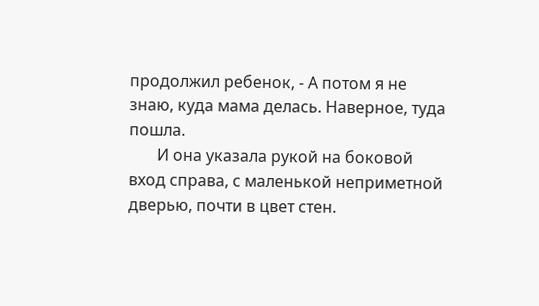продолжил ребенок, - А потом я не знаю, куда мама делась. Наверное, туда пошла.
       И она указала рукой на боковой вход справа, с маленькой неприметной дверью, почти в цвет стен.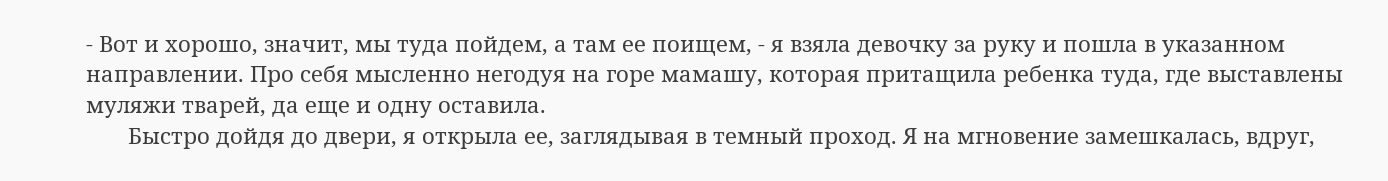- Вот и хорошо, значит, мы туда пойдем, а там ее поищем, - я взяла девочку за руку и пошла в указанном направлении. Про себя мысленно негодуя на горе мамашу, которая притащила ребенка туда, где выставлены муляжи тварей, да еще и одну оставила.
       Быстро дойдя до двери, я открыла ее, заглядывая в темный проход. Я на мгновение замешкалась, вдруг,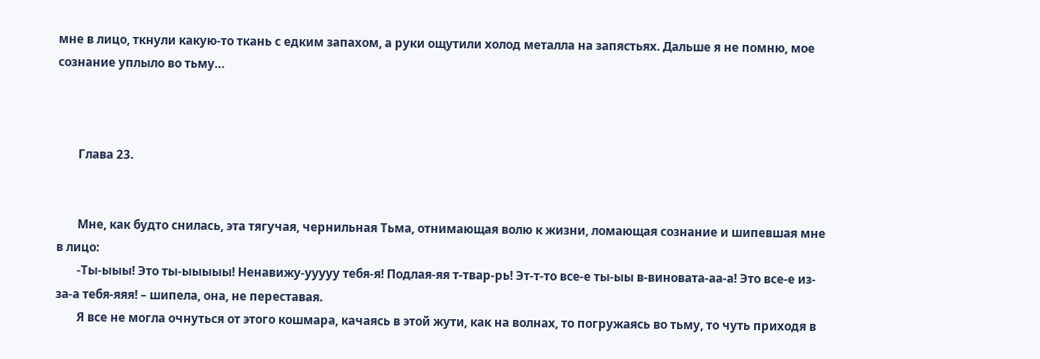мне в лицо, ткнули какую-то ткань с едким запахом, а руки ощутили холод металла на запястьях. Дальше я не помню, мое сознание уплыло во тьму…



       Глава 23.


       Мне, как будто снилась, эта тягучая, чернильная Тьма, отнимающая волю к жизни, ломающая сознание и шипевшая мне в лицо:
       -Ты-ыыы! Это ты-ыыыыы! Ненавижу-ууууу тебя-я! Подлая-яя т-твар-рь! Эт-т-то все-е ты-ыы в-виновата-аа-а! Это все-е из-за-а тебя-яяя! – шипела, она, не переставая.
       Я все не могла очнуться от этого кошмара, качаясь в этой жути, как на волнах, то погружаясь во тьму, то чуть приходя в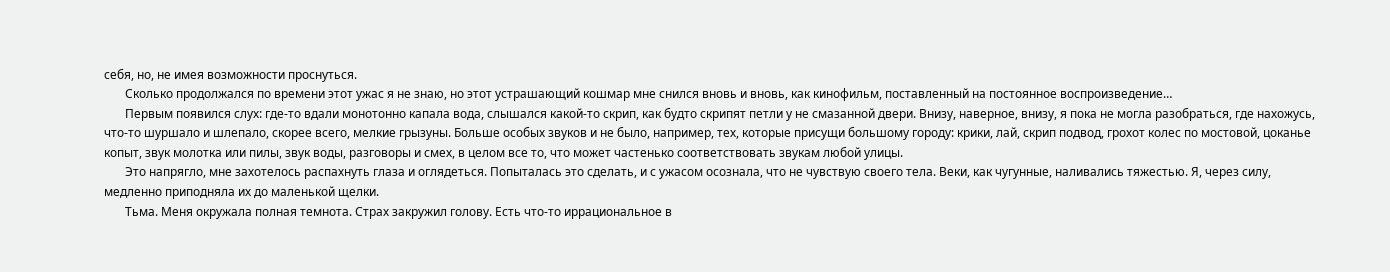себя, но, не имея возможности проснуться.
       Сколько продолжался по времени этот ужас я не знаю, но этот устрашающий кошмар мне снился вновь и вновь, как кинофильм, поставленный на постоянное воспроизведение…
       Первым появился слух: где-то вдали монотонно капала вода, слышался какой-то скрип, как будто скрипят петли у не смазанной двери. Внизу, наверное, внизу, я пока не могла разобраться, где нахожусь, что-то шуршало и шлепало, скорее всего, мелкие грызуны. Больше особых звуков и не было, например, тех, которые присущи большому городу: крики, лай, скрип подвод, грохот колес по мостовой, цоканье копыт, звук молотка или пилы, звук воды, разговоры и смех, в целом все то, что может частенько соответствовать звукам любой улицы.
       Это напрягло, мне захотелось распахнуть глаза и оглядеться. Попыталась это сделать, и с ужасом осознала, что не чувствую своего тела. Веки, как чугунные, наливались тяжестью. Я, через силу, медленно приподняла их до маленькой щелки.
       Тьма. Меня окружала полная темнота. Страх закружил голову. Есть что-то иррациональное в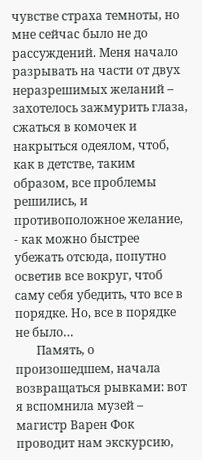чувстве страха темноты, но мне сейчас было не до рассуждений. Меня начало разрывать на части от двух неразрешимых желаний – захотелось зажмурить глаза, сжаться в комочек и накрыться одеялом, чтоб, как в детстве, таким образом, все проблемы решились, и противоположное желание, - как можно быстрее убежать отсюда, попутно осветив все вокруг, чтоб саму себя убедить, что все в порядке. Но, все в порядке не было…
       Память, о произошедшем, начала возвращаться рывками: вот я вспомнила музей – магистр Варен Фок проводит нам экскурсию,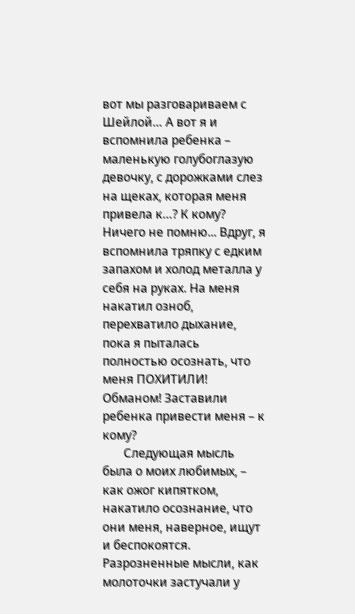вот мы разговариваем с Шейлой… А вот я и вспомнила ребенка – маленькую голубоглазую девочку, с дорожками слез на щеках, которая меня привела к…? К кому? Ничего не помню... Вдруг, я вспомнила тряпку с едким запахом и холод металла у себя на руках. На меня накатил озноб, перехватило дыхание, пока я пыталась полностью осознать, что меня ПОХИТИЛИ! Обманом! Заставили ребенка привести меня – к кому?
       Следующая мысль была о моих любимых, – как ожог кипятком, накатило осознание, что они меня, наверное, ищут и беспокоятся. Разрозненные мысли, как молоточки застучали у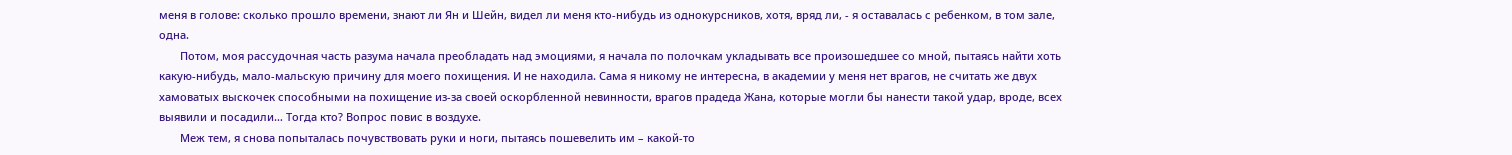меня в голове: сколько прошло времени, знают ли Ян и Шейн, видел ли меня кто-нибудь из однокурсников, хотя, вряд ли, - я оставалась с ребенком, в том зале, одна.
       Потом, моя рассудочная часть разума начала преобладать над эмоциями, я начала по полочкам укладывать все произошедшее со мной, пытаясь найти хоть какую-нибудь, мало-мальскую причину для моего похищения. И не находила. Сама я никому не интересна, в академии у меня нет врагов, не считать же двух хамоватых выскочек способными на похищение из-за своей оскорбленной невинности, врагов прадеда Жана, которые могли бы нанести такой удар, вроде, всех выявили и посадили… Тогда кто? Вопрос повис в воздухе.
       Меж тем, я снова попыталась почувствовать руки и ноги, пытаясь пошевелить им – какой-то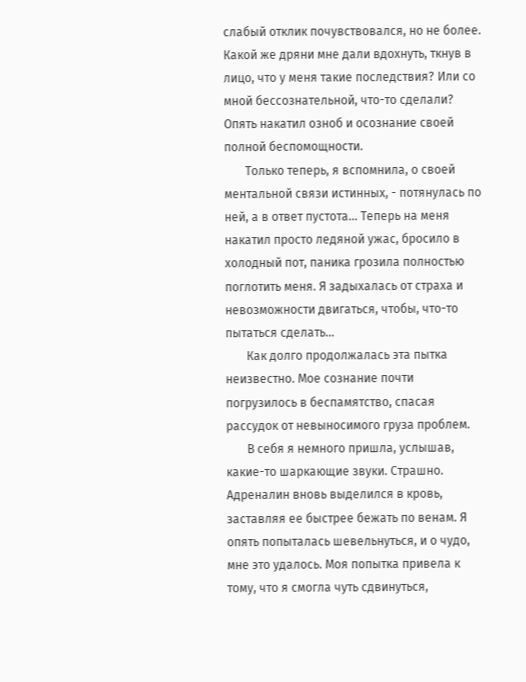слабый отклик почувствовался, но не более. Какой же дряни мне дали вдохнуть, ткнув в лицо, что у меня такие последствия? Или со мной бессознательной, что-то сделали? Опять накатил озноб и осознание своей полной беспомощности.
       Только теперь, я вспомнила, о своей ментальной связи истинных, - потянулась по ней, а в ответ пустота… Теперь на меня накатил просто ледяной ужас, бросило в холодный пот, паника грозила полностью поглотить меня. Я задыхалась от страха и невозможности двигаться, чтобы, что-то пытаться сделать…
       Как долго продолжалась эта пытка неизвестно. Мое сознание почти погрузилось в беспамятство, спасая рассудок от невыносимого груза проблем.
       В себя я немного пришла, услышав, какие-то шаркающие звуки. Страшно. Адреналин вновь выделился в кровь, заставляя ее быстрее бежать по венам. Я опять попыталась шевельнуться, и о чудо, мне это удалось. Моя попытка привела к тому, что я смогла чуть сдвинуться,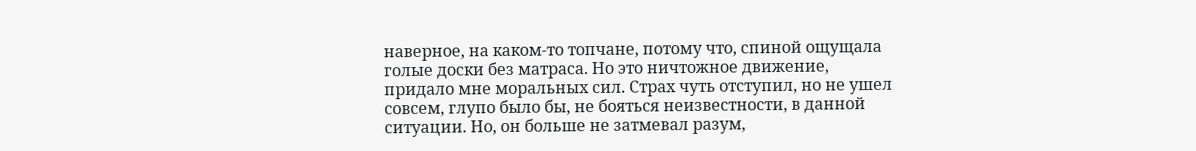наверное, на каком-то топчане, потому что, спиной ощущала голые доски без матраса. Но это ничтожное движение, придало мне моральных сил. Страх чуть отступил, но не ушел совсем, глупо было бы, не бояться неизвестности, в данной ситуации. Но, он больше не затмевал разум,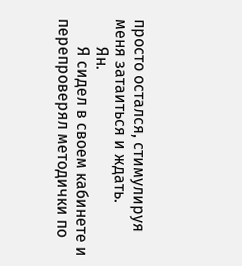просто остался, стимулируя меня затаиться и ждать.
       Ян.
       Я сидел в своем кабинете и перепроверял методички по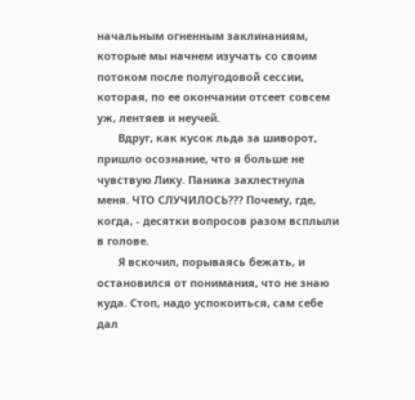начальным огненным заклинаниям, которые мы начнем изучать со своим потоком после полугодовой сессии, которая, по ее окончании отсеет совсем уж, лентяев и неучей.
       Вдруг, как кусок льда за шиворот, пришло осознание, что я больше не чувствую Лику. Паника захлестнула меня. ЧТО СЛУЧИЛОСЬ??? Почему, где, когда, - десятки вопросов разом всплыли в голове.
       Я вскочил, порываясь бежать, и остановился от понимания, что не знаю куда. Стоп, надо успокоиться, сам себе дал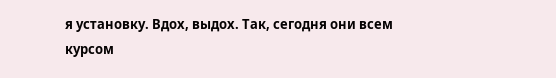я установку. Вдох, выдох. Так, сегодня они всем курсом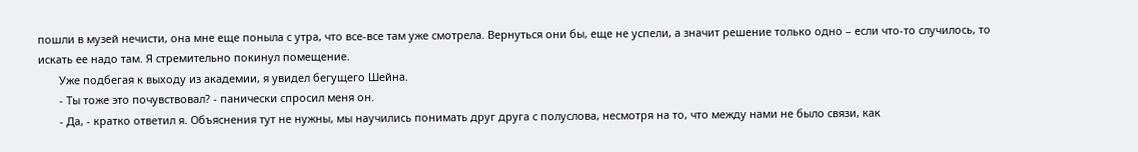пошли в музей нечисти, она мне еще поныла с утра, что все-все там уже смотрела. Вернуться они бы, еще не успели, а значит решение только одно – если что-то случилось, то искать ее надо там. Я стремительно покинул помещение.
       Уже подбегая к выходу из академии, я увидел бегущего Шейна.
       - Ты тоже это почувствовал? - панически спросил меня он.
       - Да, - кратко ответил я. Объяснения тут не нужны, мы научились понимать друг друга с полуслова, несмотря на то, что между нами не было связи, как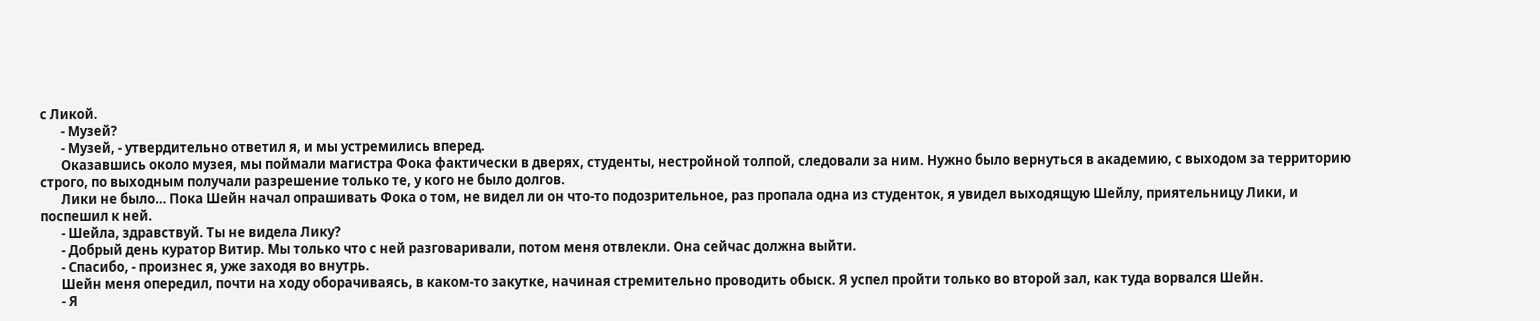с Ликой.
       - Музей?
       - Музей, - утвердительно ответил я, и мы устремились вперед.
       Оказавшись около музея, мы поймали магистра Фока фактически в дверях, студенты, нестройной толпой, следовали за ним. Нужно было вернуться в академию, с выходом за территорию строго, по выходным получали разрешение только те, у кого не было долгов.
       Лики не было… Пока Шейн начал опрашивать Фока о том, не видел ли он что-то подозрительное, раз пропала одна из студенток, я увидел выходящую Шейлу, приятельницу Лики, и поспешил к ней.
       - Шейла, здравствуй. Ты не видела Лику?
       - Добрый день куратор Витир. Мы только что с ней разговаривали, потом меня отвлекли. Она сейчас должна выйти.
       - Спасибо, - произнес я, уже заходя во внутрь.
       Шейн меня опередил, почти на ходу оборачиваясь, в каком-то закутке, начиная стремительно проводить обыск. Я успел пройти только во второй зал, как туда ворвался Шейн.
       - Я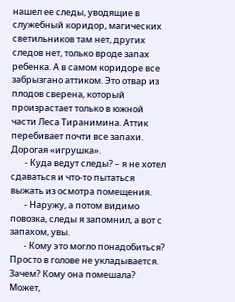нашел ее следы, уводящие в служебный коридор, магических светильников там нет, других следов нет, только вроде запах ребенка. А в самом коридоре все забрызгано аттиком. Это отвар из плодов сверена, который произрастает только в южной части Леса Тиранимина. Аттик перебивает почти все запахи. Дорогая «игрушка».
       - Куда ведут следы? – я не хотел сдаваться и что-то пытаться выжать из осмотра помещения.
       - Наружу, а потом видимо повозка, следы я запомнил, а вот с запахом, увы.
       - Кому это могло понадобиться? Просто в голове не укладывается. Зачем? Кому она помешала? Может,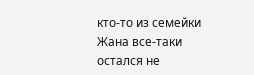кто-то из семейки Жана все-таки остался не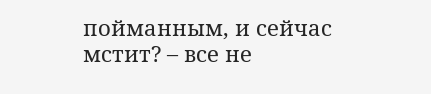пойманным, и сейчас мстит? – все не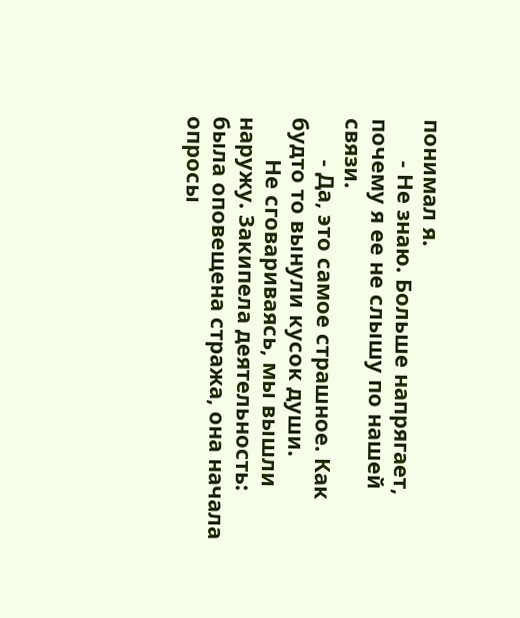понимал я.
       - Не знаю. Больше напрягает, почему я ее не слышу по нашей связи.
       - Да, это самое страшное. Как будто то вынули кусок души.
       Не сговариваясь, мы вышли наружу. Закипела деятельность: была оповещена стража, она начала опросы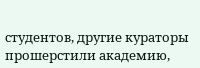студентов, другие кураторы прошерстили академию,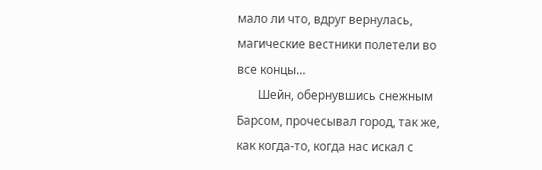мало ли что, вдруг вернулась, магические вестники полетели во все концы…
       Шейн, обернувшись снежным Барсом, прочесывал город, так же, как когда-то, когда нас искал с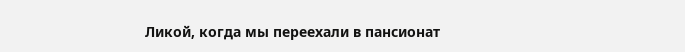Ликой, когда мы переехали в пансионат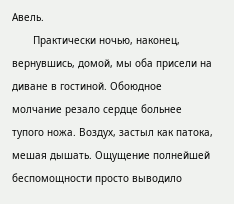Авель.
       Практически ночью, наконец, вернувшись, домой, мы оба присели на диване в гостиной. Обоюдное молчание резало сердце больнее тупого ножа. Воздух, застыл как патока, мешая дышать. Ощущение полнейшей беспомощности просто выводило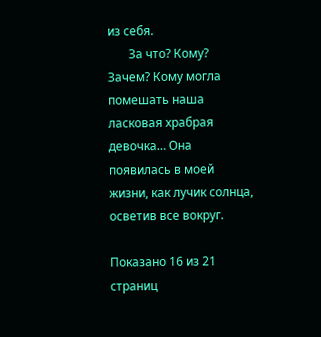из себя.
       За что? Кому? Зачем? Кому могла помешать наша ласковая храбрая девочка… Она появилась в моей жизни, как лучик солнца, осветив все вокруг.

Показано 16 из 21 страниц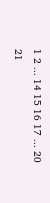1 2 ... 14 15 16 17 ... 20 21